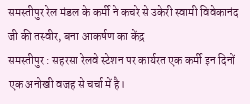समस्तीपुर रेल मंडल के कर्मी ने कचरे से उकेरी स्वामी विवेकानंद जी की तस्वीर, बना आकर्षण का केंद्र
समस्तीपुर : सहरसा रेलवे स्टेशन पर कार्यरत एक कर्मी इन दिनों एक अनोखी वजह से चर्चा में है।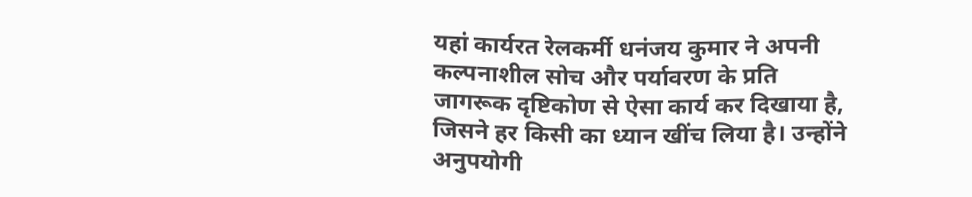यहां कार्यरत रेलकर्मी धनंजय कुमार ने अपनी कल्पनाशील सोच और पर्यावरण के प्रति जागरूक दृष्टिकोण से ऐसा कार्य कर दिखाया है, जिसने हर किसी का ध्यान खींच लिया है। उन्होंने अनुपयोगी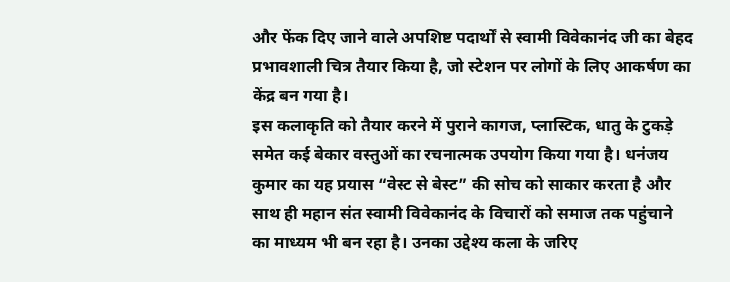और फेंक दिए जाने वाले अपशिष्ट पदार्थों से स्वामी विवेकानंद जी का बेहद प्रभावशाली चित्र तैयार किया है, जो स्टेशन पर लोगों के लिए आकर्षण का केंद्र बन गया है।
इस कलाकृति को तैयार करने में पुराने कागज, प्लास्टिक, धातु के टुकड़े समेत कई बेकार वस्तुओं का रचनात्मक उपयोग किया गया है। धनंजय कुमार का यह प्रयास “वेस्ट से बेस्ट” की सोच को साकार करता है और साथ ही महान संत स्वामी विवेकानंद के विचारों को समाज तक पहुंचाने का माध्यम भी बन रहा है। उनका उद्देश्य कला के जरिए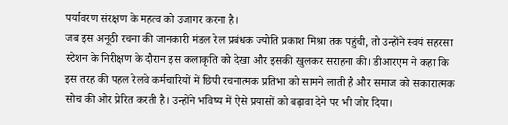पर्यावरण संरक्षण के महत्व को उजागर करना है।
जब इस अनूठी रचना की जानकारी मंडल रेल प्रबंधक ज्योति प्रकाश मिश्रा तक पहुंची, तो उन्होंने स्वयं सहरसा स्टेशन के निरीक्षण के दौरान इस कलाकृति को देखा और इसकी खुलकर सराहना की। डीआरएम ने कहा कि इस तरह की पहल रेलवे कर्मचारियों में छिपी रचनात्मक प्रतिभा को सामने लाती है और समाज को सकारात्मक सोच की ओर प्रेरित करती है। उन्होंने भविष्य में ऐसे प्रयासों को बढ़ावा देने पर भी जोर दिया।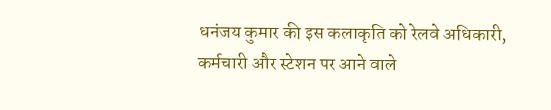धनंजय कुमार की इस कलाकृति को रेलवे अधिकारी, कर्मचारी और स्टेशन पर आने वाले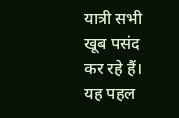यात्री सभी खूब पसंद कर रहे हैं। यह पहल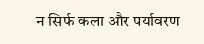न सिर्फ कला और पर्यावरण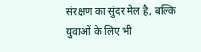संरक्षण का सुंदर मेल है, बल्कि युवाओं के लिए भी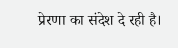प्रेरणा का संदेश दे रही है।